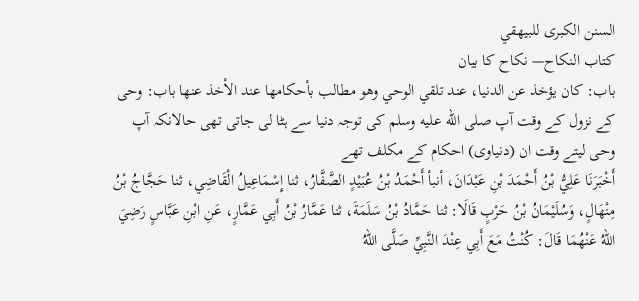السنن الكبرى للبيهقي
كتاب النكاح— نکاح کا بیان
باب: كان يؤخذ عن الدنيا، عند تلقي الوحي وهو مطالب بأحكامها عند الأخذ عنها باب: وحی کے نزول کے وقت آپ صلى الله عليه وسلم کی توجہ دنیا سے ہٹا لی جاتی تھی حالانکہ آپ وحی لیتے وقت ان (دنیاوی) احکام کے مکلف تھے
أَخْبَرَنَا عَلِيُّ بْنُ أَحْمَدَ بْنِ عَبْدَانَ، أنبأ أَحْمَدُ بْنُ عُبَيْدٍ الصَّفَّارُ، ثنا إِسْمَاعِيلُ الْقَاضِي، ثنا حَجَّاجُ بْنُ مِنْهَالٍ، وَسُلَيْمَانُ بْنُ حَرْبٍ قَالَا: ثنا حَمَّادُ بْنُ سَلَمَةَ، ثنا عَمَّارُ بْنُ أَبِي عَمَّارٍ، عَنِ ابْنِ عَبَّاسٍ رَضِيَ اللهُ عَنْهُمَا قَالَ: كُنْتُ مَعَ أَبِي عِنْدَ النَّبِيِّ صَلَّى اللهُ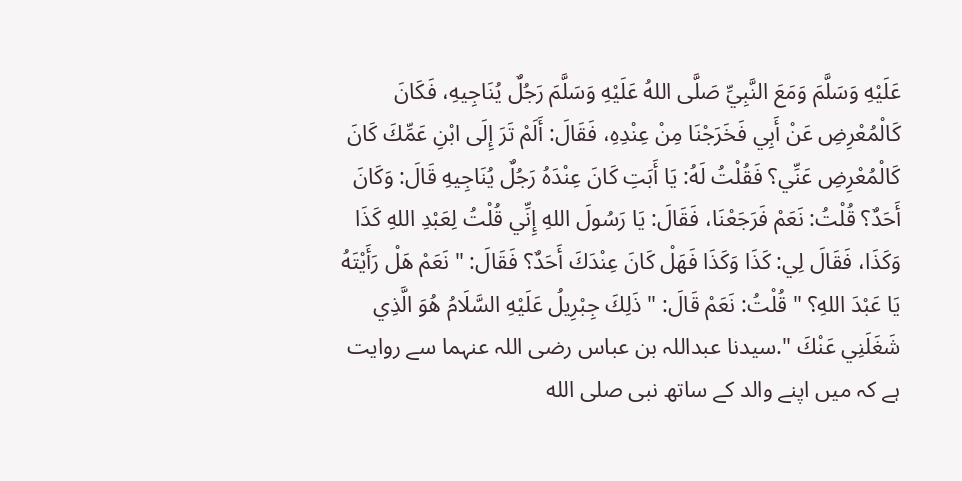عَلَيْهِ وَسَلَّمَ وَمَعَ النَّبِيِّ صَلَّى اللهُ عَلَيْهِ وَسَلَّمَ رَجُلٌ يُنَاجِيهِ، فَكَانَ كَالْمُعْرِضِ عَنْ أَبِي فَخَرَجْنَا مِنْ عِنْدِهِ، فَقَالَ: أَلَمْ تَرَ إِلَى ابْنِ عَمِّكَ كَانَ كَالْمُعْرِضِ عَنِّي؟ فَقُلْتُ لَهُ: يَا أَبَتِ كَانَ عِنْدَهُ رَجُلٌ يُنَاجِيهِ قَالَ: وَكَانَ أَحَدٌ؟ قُلْتُ: نَعَمْ فَرَجَعْنَا، فَقَالَ: يَا رَسُولَ اللهِ إِنِّي قُلْتُ لِعَبْدِ اللهِ كَذَا وَكَذَا، فَقَالَ لِي: كَذَا وَكَذَا فَهَلْ كَانَ عِنْدَكَ أَحَدٌ؟ فَقَالَ: " نَعَمْ هَلْ رَأَيْتَهُ يَا عَبْدَ اللهِ؟ " قُلْتُ: نَعَمْ قَالَ: " ذَلِكَ جِبْرِيلُ عَلَيْهِ السَّلَامُ هُوَ الَّذِي شَغَلَنِي عَنْكَ ".سیدنا عبداللہ بن عباس رضی اللہ عنہما سے روایت ہے کہ میں اپنے والد کے ساتھ نبی صلى الله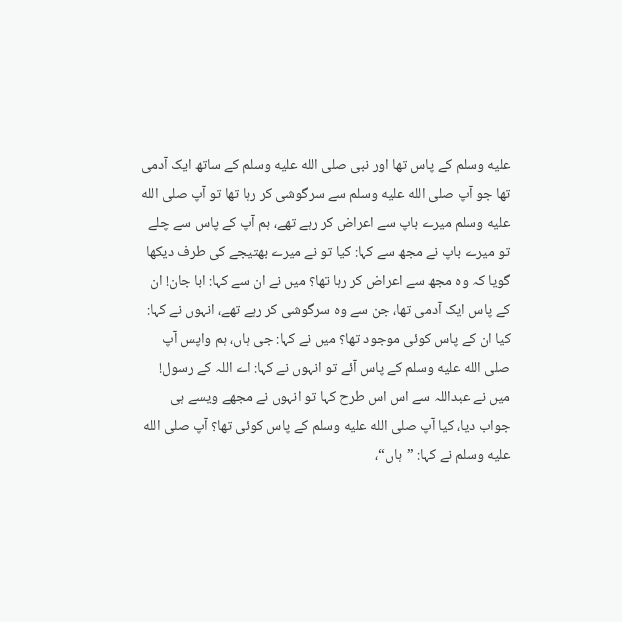عليه وسلم کے پاس تھا اور نبی صلى الله عليه وسلم کے ساتھ ایک آدمی تھا جو آپ صلى الله عليه وسلم سے سرگوشی کر رہا تھا تو آپ صلى الله عليه وسلم میرے باپ سے اعراض کر رہے تھے، ہم آپ کے پاس سے چلے تو میرے باپ نے مجھ سے کہا: کیا تو نے میرے بھتیجے کی طرف دیکھا گویا کہ وہ مجھ سے اعراض کر رہا تھا؟ میں نے ان سے کہا: ابا جان! ان کے پاس ایک آدمی تھا، جن سے وہ سرگوشی کر رہے تھے، انہوں نے کہا: کیا ان کے پاس کوئی موجود تھا؟ میں نے کہا: جی ہاں، ہم واپس آپ صلى الله عليه وسلم کے پاس آئے تو انہوں نے کہا: اے اللہ کے رسول! میں نے عبداللہ سے اس اس طرح کہا تو انہوں نے مجھے ویسے ہی جواب دیا، کیا آپ صلى الله عليه وسلم کے پاس کوئی تھا؟ آپ صلى الله عليه وسلم نے کہا: ”ہاں“،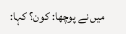میں نے پوچھا: کون؟ کہا: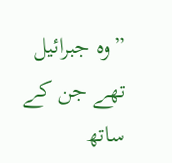”وہ جبرائیل تھے جن کے ساتھ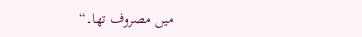میں مصروف تھا۔“